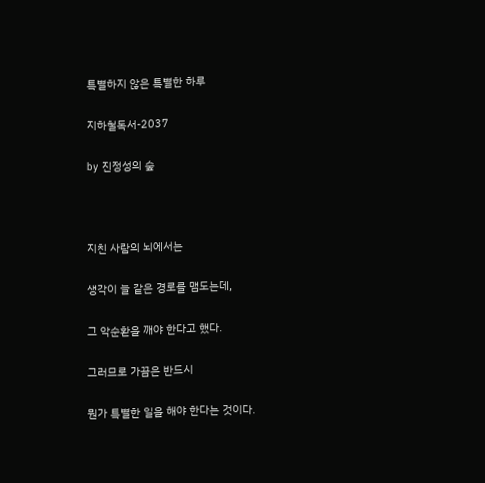특별하지 않은 특별한 하루

지하철독서-2037

by 진정성의 숲



지친 사람의 뇌에서는

생각이 늘 같은 경로를 맴도는데,

그 악순환을 깨야 한다고 했다.

그러므로 가끔은 반드시

뭔가 특별한 일을 해야 한다는 것이다.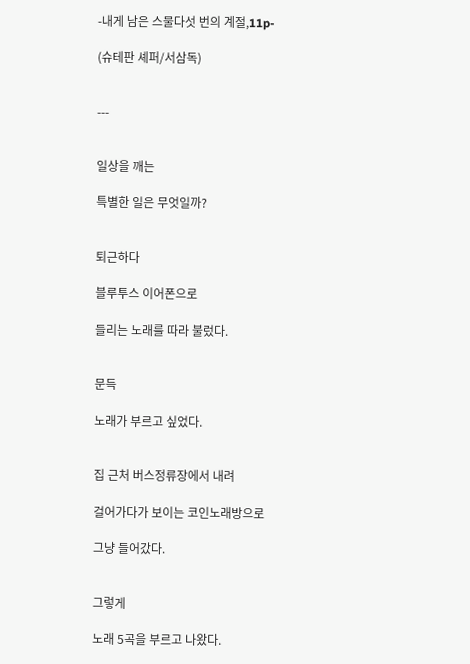-내게 남은 스물다섯 번의 계절,11p-

(슈테판 셰퍼/서삼독)


---


일상을 깨는

특별한 일은 무엇일까?


퇴근하다

블루투스 이어폰으로

들리는 노래를 따라 불렀다.


문득

노래가 부르고 싶었다.


집 근처 버스정류장에서 내려

걸어가다가 보이는 코인노래방으로

그냥 들어갔다.


그렇게

노래 5곡을 부르고 나왔다.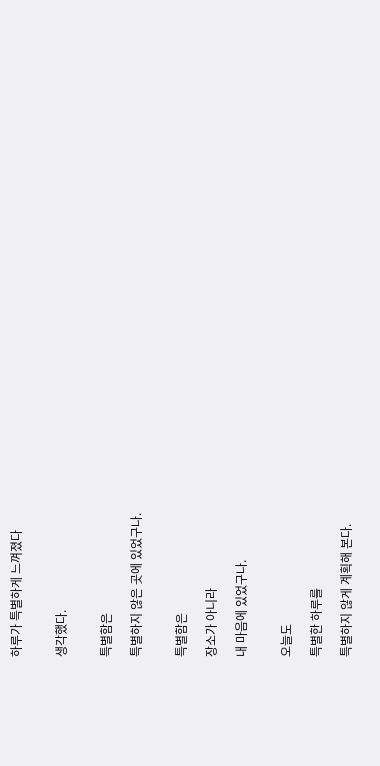하루가 특별하게 느껴졌다


생각했다.


특별함은

특별하지 않은 곳에 있었구나.


특별함은

장소가 아니라

내 마음에 있었구나.


오늘도

특별한 하루를

특별하지 않게 계획해 본다.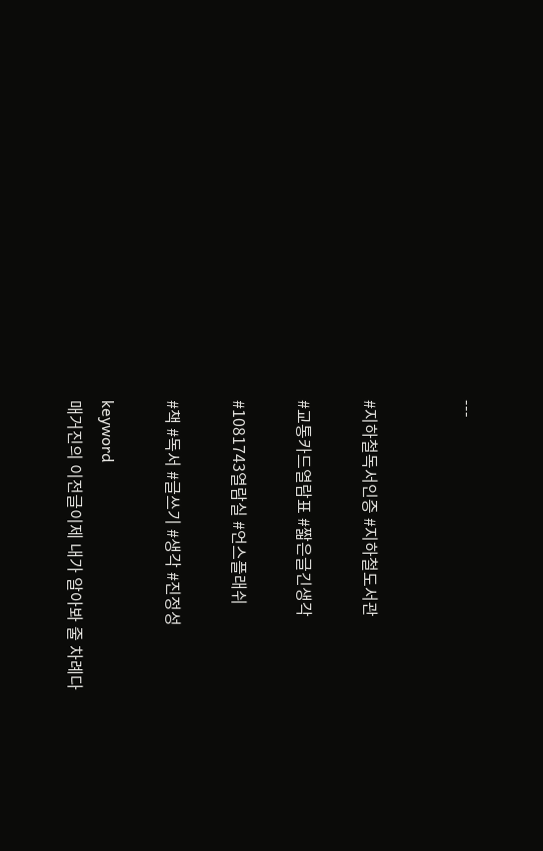---


#지하철독서인증 #지하철도서관

#교통카드열람표 #짧은글긴생각

#1081743열람실 #언스플래쉬

#책 #독서 #글쓰기 #생각 #진정성

keyword
매거진의 이전글이제 내가 알아봐 줄 차례다